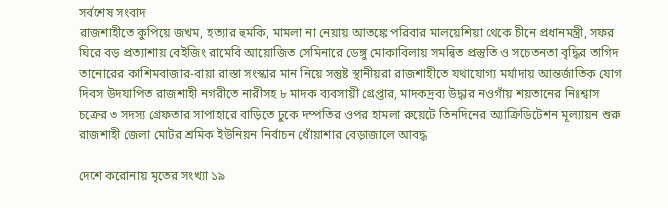সর্বশেষ সংবাদ
রাজশাহীতে কুপিয়ে জখম, হত্যার হুমকি, মামলা না নেয়ায় আতঙ্কে পরিবার মালয়েশিয়া থেকে চীনে প্রধানমন্ত্রী, সফর ঘিরে বড় প্রত্যাশায় বেইজিং রামেবি আয়োজিত সেমিনারে ডেঙ্গু মোকাবিলায় সমন্বিত প্রস্তুতি ও সচেতনতা বৃদ্ধির তাগিদ তানোরের কাশিমবাজার-বায়া রাস্তা সংস্কার মান নিয়ে সন্তুষ্ট স্থানীয়রা রাজশাহীতে যথাযোগ্য মর্যাদায় আন্তর্জাতিক যোগ দিবস উদযাপিত রাজশাহী নগরীতে নারীসহ ৮ মাদক ব্যবসায়ী গ্রেপ্তার, মাদকদ্রব্য উদ্ধার নওগাঁয় শয়তানের নিঃশ্বাস চক্রের ৩ সদস্য গ্রেফতার সাপাহারে বাড়িতে ঢুকে দম্পতির ওপর হামলা রুয়েটে তিনদিনের অ্যাক্রিডিটেশন মূল্যায়ন শুরু রাজশাহী জেলা মোটর শ্রমিক ইউনিয়ন নির্বাচন ধোঁয়াশার বেড়াজালে আবদ্ধ

দেশে করোনায় মৃতের সংখ্যা ১৯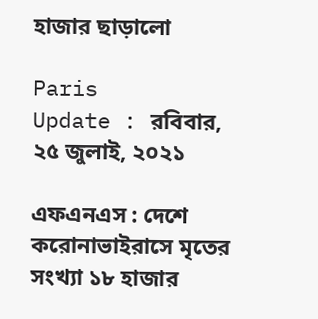হাজার ছাড়ালো

Paris
Update : রবিবার, ২৫ জুলাই, ২০২১

এফএনএস : দেশে করোনাভাইরাসে মৃতের সংখ্যা ১৮ হাজার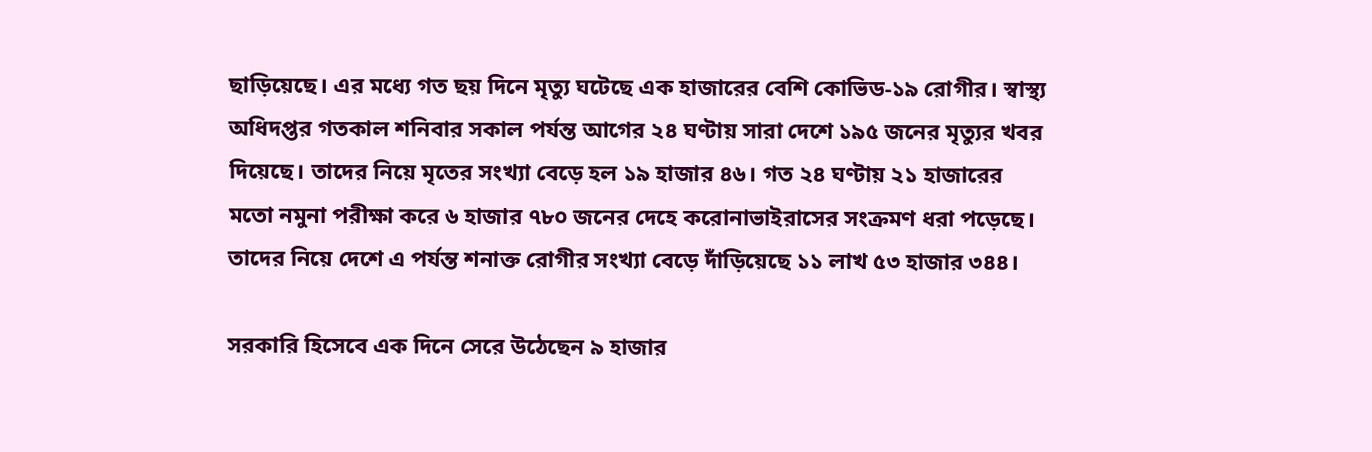ছাড়িয়েছে। এর মধ্যে গত ছয় দিনে মৃত্যু ঘটেছে এক হাজারের বেশি কোভিড-১৯ রোগীর। স্বাস্থ্য অধিদপ্তর গতকাল শনিবার সকাল পর্যন্ত আগের ২৪ ঘণ্টায় সারা দেশে ১৯৫ জনের মৃত্যুর খবর দিয়েছে। তাদের নিয়ে মৃতের সংখ্যা বেড়ে হল ১৯ হাজার ৪৬। গত ২৪ ঘণ্টায় ২১ হাজারের মতো নমুনা পরীক্ষা করে ৬ হাজার ৭৮০ জনের দেহে করোনাভাইরাসের সংক্রমণ ধরা পড়েছে। তাদের নিয়ে দেশে এ পর্যন্ত শনাক্ত রোগীর সংখ্যা বেড়ে দাঁড়িয়েছে ১১ লাখ ৫৩ হাজার ৩৪৪।

সরকারি হিসেবে এক দিনে সেরে উঠেছেন ৯ হাজার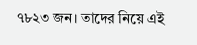৭৮২৩ জন। তাদের নিয়ে এই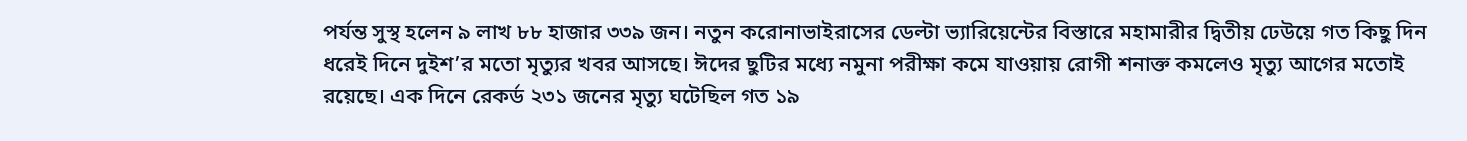পর্যন্ত সুস্থ হলেন ৯ লাখ ৮৮ হাজার ৩৩৯ জন। নতুন করোনাভাইরাসের ডেল্টা ভ্যারিয়েন্টের বিস্তারে মহামারীর দ্বিতীয় ঢেউয়ে গত কিছু দিন ধরেই দিনে দুইশ’র মতো মৃত্যুর খবর আসছে। ঈদের ছুটির মধ্যে নমুনা পরীক্ষা কমে যাওয়ায় রোগী শনাক্ত কমলেও মৃত্যু আগের মতোই রয়েছে। এক দিনে রেকর্ড ২৩১ জনের মৃত্যু ঘটেছিল গত ১৯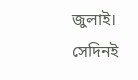জুলাই। সেদিনই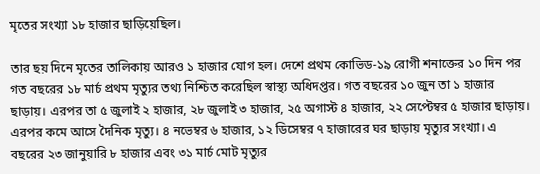মৃতের সংখ্যা ১৮ হাজার ছাড়িয়েছিল।

তার ছয় দিনে মৃতের তালিকায় আরও ১ হাজার যোগ হল। দেশে প্রথম কোভিড-১৯ রোগী শনাক্তের ১০ দিন পর গত বছরের ১৮ মার্চ প্রথম মৃত্যুর তথ্য নিশ্চিত করেছিল স্বাস্থ্য অধিদপ্তর। গত বছরের ১০ জুন তা ১ হাজার ছাড়ায়। এরপর তা ৫ জুলাই ২ হাজার, ২৮ জুলাই ৩ হাজার, ২৫ অগাস্ট ৪ হাজার, ২২ সেপ্টেম্বর ৫ হাজার ছাড়ায়। এরপর কমে আসে দৈনিক মৃত্যু। ৪ নভেম্বর ৬ হাজার, ১২ ডিসেম্বর ৭ হাজারের ঘর ছাড়ায় মৃত্যুর সংখ্যা। এ বছরের ২৩ জানুয়ারি ৮ হাজার এবং ৩১ মার্চ মোট মৃত্যুর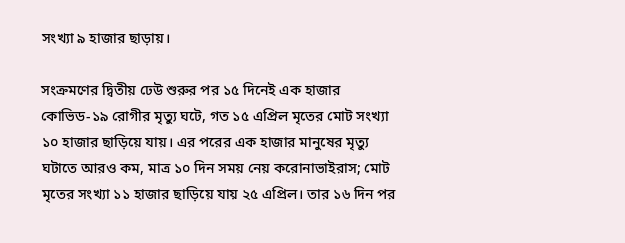সংখ্যা ৯ হাজার ছাড়ায়।

সংক্রমণের দ্বিতীয় ঢেউ শুরুর পর ১৫ দিনেই এক হাজার কোভিড-১৯ রোগীর মৃত্যু ঘটে, গত ১৫ এপ্রিল মৃতের মোট সংখ্যা ১০ হাজার ছাড়িয়ে যায়। এর পরের এক হাজার মানুষের মৃত্যু ঘটাতে আরও কম, মাত্র ১০ দিন সময় নেয় করোনাভাইরাস; মোট মৃতের সংখ্যা ১১ হাজার ছাড়িয়ে যায় ২৫ এপ্রিল। তার ১৬ দিন পর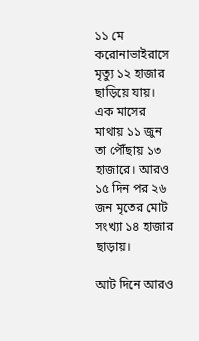১১ মে করোনাভাইরাসে মৃত্যু ১২ হাজার ছাড়িয়ে যায়। এক মাসের মাথায় ১১ জুন তা পৌঁছায় ১৩ হাজারে। আরও ১৫ দিন পর ২৬ জন মৃতের মোট সংখ্যা ১৪ হাজার ছাড়ায়।

আট দিনে আরও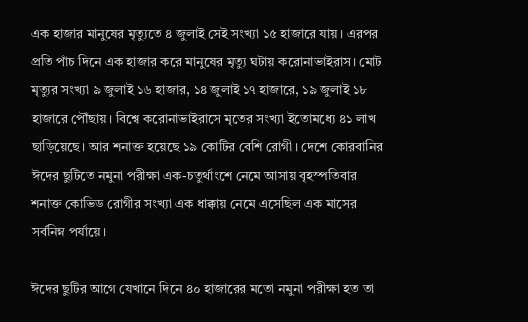এক হাজার মানুষের মৃত্যুতে ৪ জুলাই সেই সংখ্যা ১৫ হাজারে যায়। এরপর প্রতি পাঁচ দিনে এক হাজার করে মানুষের মৃত্যু ঘটায় করোনাভাইরাস। মোট মৃত্যুর সংখ্যা ৯ জুলাই ১৬ হাজার, ১৪ জুলাই ১৭ হাজারে, ১৯ জুলাই ১৮ হাজারে পৌঁছায়। বিশ্বে করোনাভাইরাসে মৃতের সংখ্যা ইতোমধ্যে ৪১ লাখ ছাড়িয়েছে। আর শনাক্ত হয়েছে ১৯ কোটির বেশি রোগী। দেশে কোরবানির ঈদের ছুটিতে নমুনা পরীক্ষা এক-চতুর্থাংশে নেমে আসায় বৃহস্পতিবার শনাক্ত কোভিড রোগীর সংখ্যা এক ধাক্কায় নেমে এসেছিল এক মাসের সর্বনিম্ন পর্যায়ে।

ঈদের ছুটির আগে যেখানে দিনে ৪০ হাজারের মতো নমুনা পরীক্ষা হত তা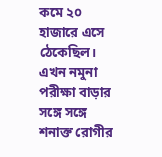কমে ২০ হাজারে এসে ঠেকেছিল। এখন নমুনা পরীক্ষা বাড়ার সঙ্গে সঙ্গে শনাক্ত রোগীর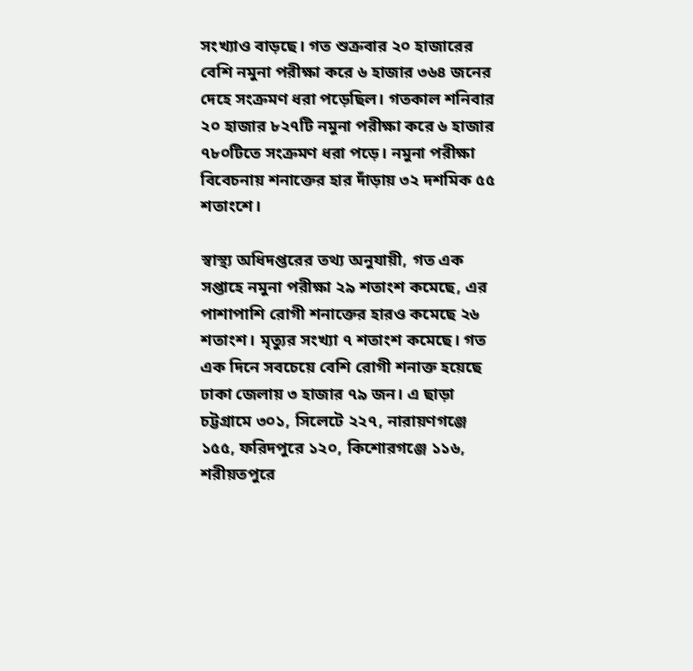সংখ্যাও বাড়ছে। গত শুক্রবার ২০ হাজারের বেশি নমুনা পরীক্ষা করে ৬ হাজার ৩৬৪ জনের দেহে সংক্রমণ ধরা পড়েছিল। গতকাল শনিবার ২০ হাজার ৮২৭টি নমুনা পরীক্ষা করে ৬ হাজার ৭৮০টিতে সংক্রমণ ধরা পড়ে। নমুনা পরীক্ষা বিবেচনায় শনাক্তের হার দাঁড়ায় ৩২ দশমিক ৫৫ শতাংশে।

স্বাস্থ্য অধিদপ্তরের তথ্য অনুযায়ী, গত এক সপ্তাহে নমুনা পরীক্ষা ২৯ শতাংশ কমেছে, এর পাশাপাশি রোগী শনাক্তের হারও কমেছে ২৬ শতাংশ। মৃত্যুর সংখ্যা ৭ শতাংশ কমেছে। গত এক দিনে সবচেয়ে বেশি রোগী শনাক্ত হয়েছে ঢাকা জেলায় ৩ হাজার ৭৯ জন। এ ছাড়া চট্টগ্রামে ৩০১, সিলেটে ২২৭, নারায়ণগঞ্জে ১৫৫, ফরিদপুরে ১২০, কিশোরগঞ্জে ১১৬, শরীয়তপুরে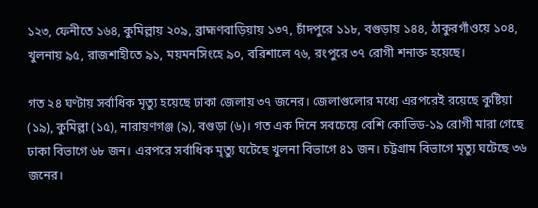১২৩, ফেনীতে ১৬৪, কুমিল্লায় ২০৯, ব্রাহ্মণবাড়িয়ায় ১৩৭, চাঁদপুরে ১১৮, বগুড়ায় ১৪৪, ঠাকুরগাঁওয়ে ১০৪, খুলনায় ৯৫, রাজশাহীতে ৯১, ময়মনসিংহে ৯০, বরিশালে ৭৬, রংপুরে ৩৭ রোগী শনাক্ত হয়েছে।

গত ২৪ ঘণ্টায় সর্বাধিক মৃত্যু হয়েছে ঢাকা জেলায় ৩৭ জনের। জেলাগুলোর মধ্যে এরপরেই রয়েছে কুষ্টিয়া (১৯), কুমিল্লা (১৫), নারায়ণগঞ্জ (৯), বগুড়া (৬)। গত এক দিনে সবচেয়ে বেশি কোভিড-১৯ রোগী মারা গেছে ঢাকা বিভাগে ৬৮ জন। এরপরে সর্বাধিক মৃত্যু ঘটেছে খুলনা বিভাগে ৪১ জন। চট্টগ্রাম বিভাগে মৃত্যু ঘটেছে ৩৬ জনের।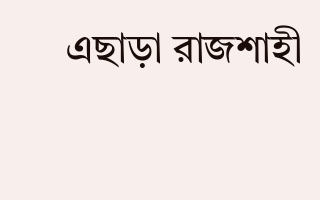এছাড়া রাজশাহী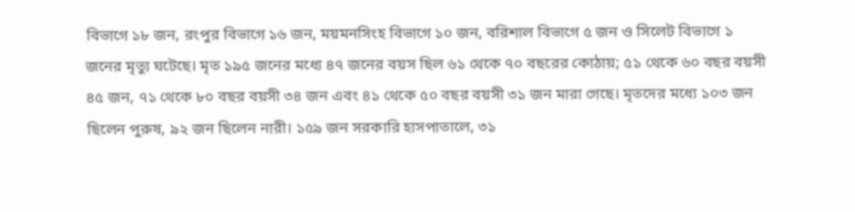বিভাগে ১৮ জন, রংপুর বিভাগে ১৬ জন, ময়মনসিংহ বিভাগে ১০ জন, বরিশাল বিভাগে ৫ জন ও সিলেট বিভাগে ১ জনের মৃত্যু ঘটেছে। মৃত ১৯৫ জনের মধ্যে ৪৭ জনের বয়স ছিল ৬১ থেকে ৭০ বছরের কোঠায়; ৫১ থেকে ৬০ বছর বয়সী ৪৫ জন, ৭১ থেকে ৮০ বছর বয়সী ৩৪ জন এবং ৪১ থেকে ৫০ বছর বয়সী ৩১ জন মারা গেছে। মৃতদের মধ্যে ১০৩ জন ছিলেন পুরুষ, ৯২ জন ছিলেন নারী। ১৫৯ জন সরকারি হাসপাতালে, ৩১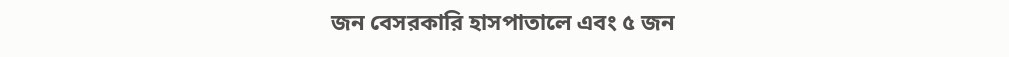জন বেসরকারি হাসপাতালে এবং ৫ জন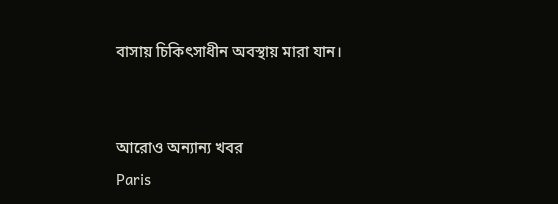বাসায় চিকিৎসাধীন অবস্থায় মারা যান।


আরোও অন্যান্য খবর
Paris